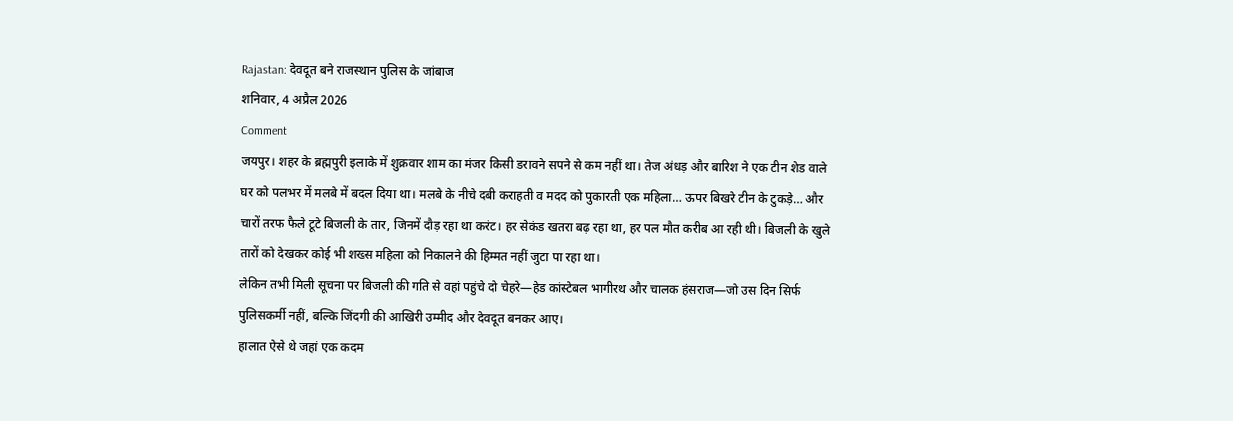Rajastan: देवदूत बने राजस्थान पुलिस के जांबाज
शनिवार, 4 अप्रैल 2026
Comment
जयपुर। शहर के ब्रह्मपुरी इलाके में शुक्रवार शाम का मंजर किसी डरावने सपने से कम नहीं था। तेज अंधड़ और बारिश ने एक टीन शेड वाले घर को पलभर में मलबे में बदल दिया था। मलबे के नीचे दबी कराहती व मदद को पुकारती एक महिला… ऊपर बिखरे टीन के टुकड़े… और चारों तरफ फैले टूटे बिजली के तार, जिनमें दौड़ रहा था करंट। हर सेकंड खतरा बढ़ रहा था, हर पल मौत करीब आ रही थी। बिजली के खुले तारों को देखकर कोई भी शख्स महिला को निकालने की हिम्मत नहीं जुटा पा रहा था।
लेकिन तभी मिली सूचना पर बिजली की गति से वहां पहुंचे दो चेहरे—हेड कांस्टेबल भागीरथ और चालक हंसराज—जो उस दिन सिर्फ पुलिसकर्मी नहीं, बल्कि जिंदगी की आखिरी उम्मीद और देवदूत बनकर आए।
हालात ऐसे थे जहां एक कदम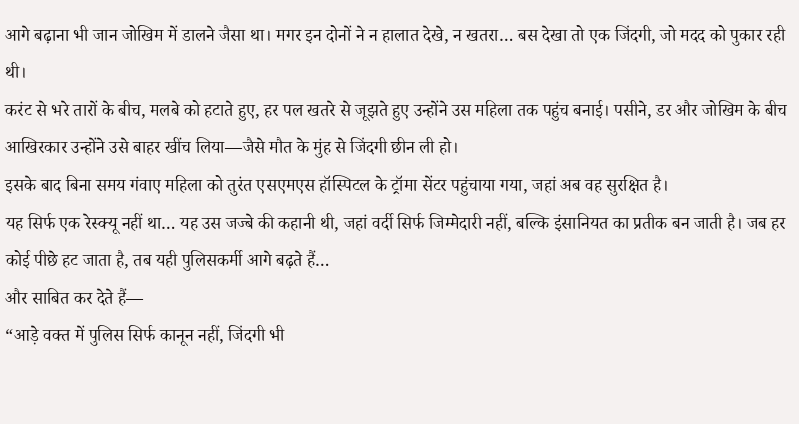आगे बढ़ाना भी जान जोखिम में डालने जैसा था। मगर इन दोनों ने न हालात देखे, न खतरा… बस देखा तो एक जिंदगी, जो मदद को पुकार रही थी।
करंट से भरे तारों के बीच, मलबे को हटाते हुए, हर पल खतरे से जूझते हुए उन्होंने उस महिला तक पहुंच बनाई। पसीने, डर और जोखिम के बीच आखिरकार उन्होंने उसे बाहर खींच लिया—जैसे मौत के मुंह से जिंदगी छीन ली हो।
इसके बाद बिना समय गंवाए महिला को तुरंत एसएमएस हॉस्पिटल के ट्रॉमा सेंटर पहुंचाया गया, जहां अब वह सुरक्षित है।
यह सिर्फ एक रेस्क्यू नहीं था… यह उस जज्बे की कहानी थी, जहां वर्दी सिर्फ जिम्मेदारी नहीं, बल्कि इंसानियत का प्रतीक बन जाती है। जब हर कोई पीछे हट जाता है, तब यही पुलिसकर्मी आगे बढ़ते हैं…
और साबित कर देते हैं—
“आड़े वक्त में पुलिस सिर्फ कानून नहीं, जिंदगी भी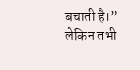बचाती है।”
लेकिन तभी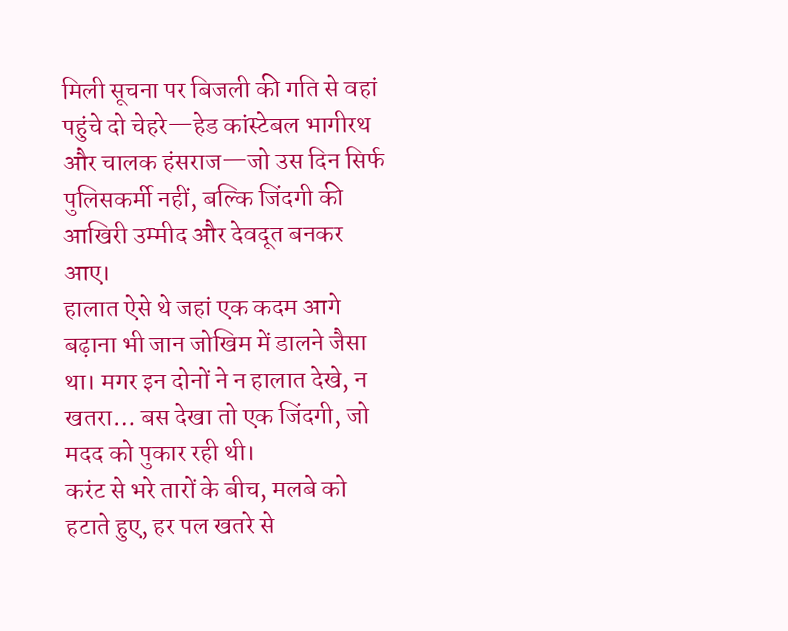मिली सूचना पर बिजली की गति से वहां पहुंचे दो चेहरे—हेड कांस्टेबल भागीरथ और चालक हंसराज—जो उस दिन सिर्फ पुलिसकर्मी नहीं, बल्कि जिंदगी की आखिरी उम्मीद और देवदूत बनकर आए।
हालात ऐसे थे जहां एक कदम आगे बढ़ाना भी जान जोखिम में डालने जैसा था। मगर इन दोनों ने न हालात देखे, न खतरा… बस देखा तो एक जिंदगी, जो मदद को पुकार रही थी।
करंट से भरे तारों के बीच, मलबे को हटाते हुए, हर पल खतरे से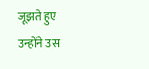जूझते हुए उन्होंने उस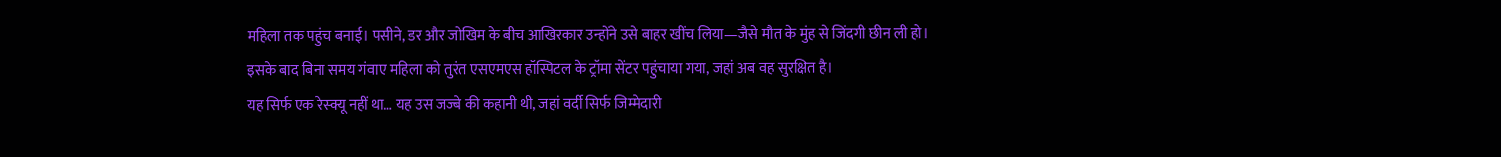महिला तक पहुंच बनाई। पसीने, डर और जोखिम के बीच आखिरकार उन्होंने उसे बाहर खींच लिया—जैसे मौत के मुंह से जिंदगी छीन ली हो।
इसके बाद बिना समय गंवाए महिला को तुरंत एसएमएस हॉस्पिटल के ट्रॉमा सेंटर पहुंचाया गया, जहां अब वह सुरक्षित है।
यह सिर्फ एक रेस्क्यू नहीं था… यह उस जज्बे की कहानी थी, जहां वर्दी सिर्फ जिम्मेदारी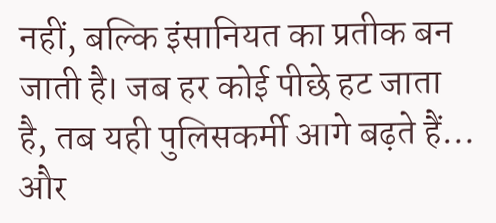नहीं, बल्कि इंसानियत का प्रतीक बन जाती है। जब हर कोई पीछे हट जाता है, तब यही पुलिसकर्मी आगे बढ़ते हैं…
और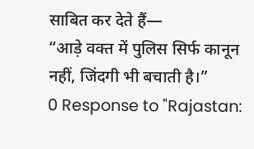साबित कर देते हैं—
“आड़े वक्त में पुलिस सिर्फ कानून नहीं, जिंदगी भी बचाती है।”
0 Response to "Rajastan: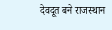देवदूत बने राजस्थान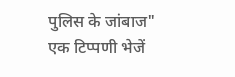पुलिस के जांबाज"
एक टिप्पणी भेजें